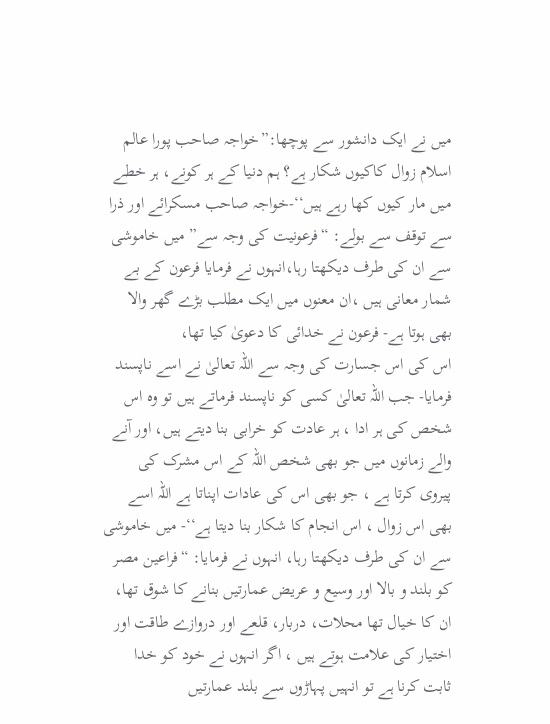میں نے ایک دانشور سے پوچھا:”خواجہ صاحب پورا عالم اسلام زوال کاکیوں شکار ہے؟ ہم دنیا کے ہر کونے، ہر خطے میں مار کیوں کھا رہے ہیں‘‘-خواجہ صاحب مسکرائے اور ذرا سے توقف سے بولے: “فرعونیت کی وجہ سے” میں خاموشی سے ان کی طرف دیکھتا رہا،انہوں نے فرمایا فرعون کے بے شمار معانی ہیں ،ان معنوں میں ایک مطلب بڑے گھر والا بھی ہوتا ہے- فرعون نے خدائی کا دعویٰ کیا تھا،
اس کی اس جسارت کی وجہ سے اللہ تعالیٰ نے اسے ناپسند فرمایا- جب اللہ تعالیٰ کسی کو ناپسند فرماتے ہیں تو وہ اس شخص کی ہر ادا ، ہر عادت کو خرابی بنا دیتے ہیں، اور آنے والے زمانوں میں جو بھی شخص اللہ کے اس مشرک کی پیروی کرتا ہے ، جو بھی اس کی عادات اپناتا ہے اللہ اسے بھی اس زوال ، اس انجام کا شکار بنا دیتا ہے‘‘- میں خاموشی سے ان کی طرف دیکھتا رہا، انہوں نے فرمایا: “فراعین مصر کو بلند و بالا اور وسیع و عریض عمارتیں بنانے کا شوق تھا، ان کا خیال تھا محلات، دربار، قلعے اور دروازے طاقت اور اختیار کی علامت ہوتے ہیں ، اگر انہوں نے خود کو خدا ثابت کرنا ہے تو انہیں پہاڑوں سے بلند عمارتیں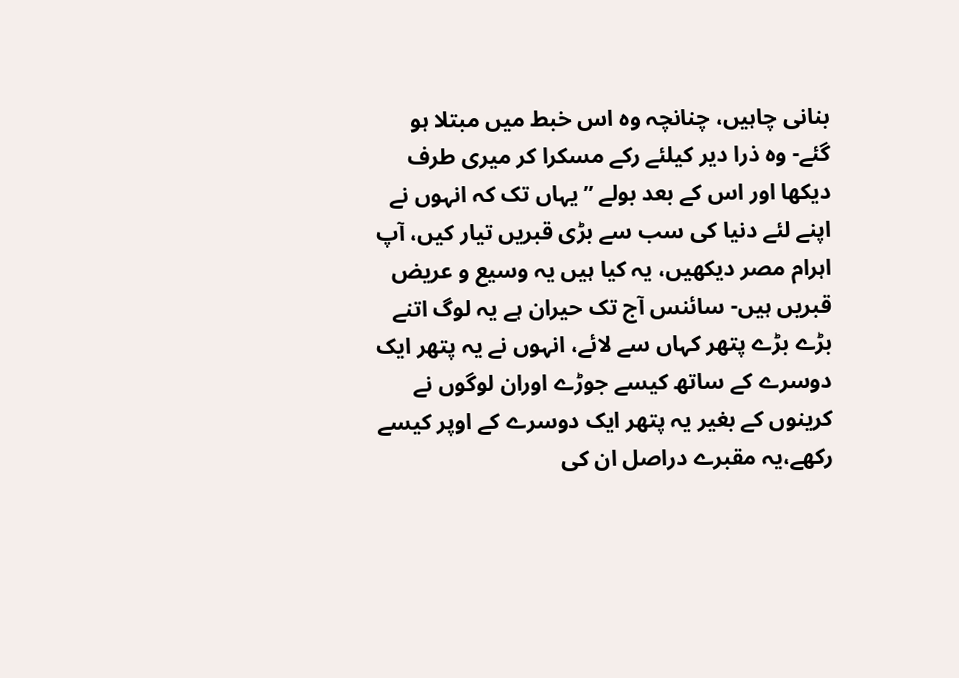بنانی چاہیں، چنانچہ وہ اس خبط میں مبتلا ہو گئے- وہ ذرا دیر کیلئے رکے مسکرا کر میری طرف دیکھا اور اس کے بعد بولے ’’یہاں تک کہ انہوں نے اپنے لئے دنیا کی سب سے بڑی قبریں تیار کیں، آپ اہرام مصر دیکھیں، یہ کیا ہیں یہ وسیع و عریض قبریں ہیں- سائنس آج تک حیران ہے یہ لوگ اتنے بڑے بڑے پتھر کہاں سے لائے، انہوں نے یہ پتھر ایک دوسرے کے ساتھ کیسے جوڑے اوران لوگوں نے کرینوں کے بغیر یہ پتھر ایک دوسرے کے اوپر کیسے رکھے،یہ مقبرے دراصل ان کی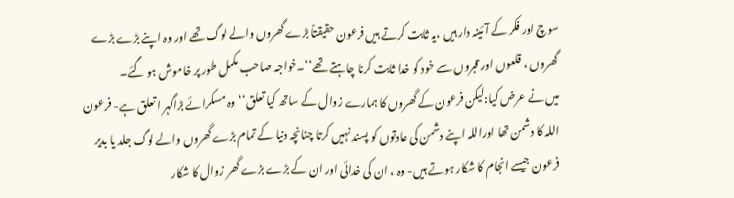سوچ اور فکر کے آئینہ دار ہیں ،یہ ثابت کرتے ہیں فرعون حقیقتاً بڑے گھروں والے لوگ تھے اور وہ اپنے بڑے بڑے گھروں ، قلعوں اور قبروں سے خود کو خدا ثابت کرنا چاہتے تھے‘‘۔خواجہ صاحب مکمل طور پر خاموش ہو گئے۔
میں نے عرض کیا:لیکن فرعون کے گھروں کا ہمارے زوال کے ساتھ کیا تعلق‘‘وہ مسکرائے بڑاگہر ا تعلق ہے- فرعون اللہ کا دشمن تھا اوراللہ اپنے دشمن کی عادتوں کو پسند نہیں کرتا چنانچہ دنیا کے تمام بڑے گھروں والے لوگ جلد یا بدیر فرعون جیسے انجام کا شکار ہوتے ہیں- وہ ، ان کی خدائی اور ان کے بڑے بڑے گھر زوال کا شکار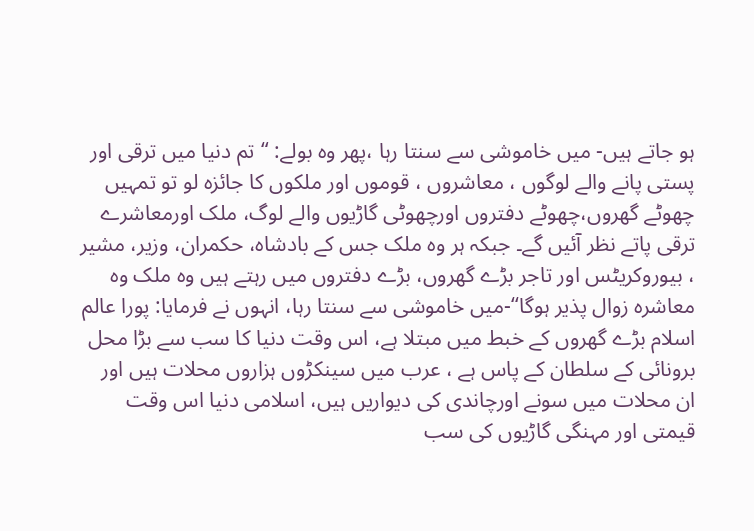ہو جاتے ہیں- میں خاموشی سے سنتا رہا ،پھر وہ بولے: “تم دنیا میں ترقی اور پستی پانے والے لوگوں ، معاشروں ، قوموں اور ملکوں کا جائزہ لو تو تمہیں چھوٹے گھروں،چھوٹے دفتروں اورچھوٹی گاڑیوں والے لوگ، ملک اورمعاشرے ترقی پاتے نظر آئیں گے۔ جبکہ ہر وہ ملک جس کے بادشاہ، حکمران، وزیر، مشیر ، بیوروکریٹس اور تاجر بڑے گھروں، بڑے دفتروں میں رہتے ہیں وہ ملک وہ معاشرہ زوال پذیر ہوگا‘‘-میں خاموشی سے سنتا رہا، انہوں نے فرمایا: پورا عالم اسلام بڑے گھروں کے خبط میں مبتلا ہے، اس وقت دنیا کا سب سے بڑا محل برونائی کے سلطان کے پاس ہے ، عرب میں سینکڑوں ہزاروں محلات ہیں اور ان محلات میں سونے اورچاندی کی دیواریں ہیں، اسلامی دنیا اس وقت قیمتی اور مہنگی گاڑیوں کی سب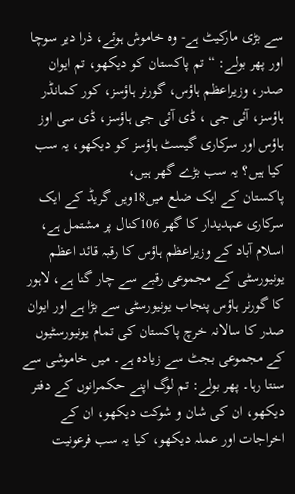سے بڑی مارکیٹ ہے- وہ خاموش ہوئے، ذرا دیر سوچا اور پھر بولے: “تم پاکستان کو دیکھو، تم ایوان صدر، وزیراعظم ہاؤس، گورنر ہاؤسز، کور کمانڈر ہاؤسز، آئی جی ، ڈی آئی جی ہاؤسز، ڈی سی اوز ہاؤس اور سرکاری گیسٹ ہاؤسز کو دیکھو، یہ سب کیا ہیں؟ یہ سب بڑے گھر ہیں،
پاکستان کے ایک ضلع میں18ویں گریڈ کے ایک سرکاری عہدیدار کا گھر 106کنال پر مشتمل ہے، اسلام آباد کے وزیراعظم ہاؤس کا رقبہ قائد اعظم یونیورسٹی کے مجموعی رقبے سے چار گنا ہے، لاہور کا گورنر ہاؤس پنجاب یونیورسٹی سے بڑا ہے اور ایوان صدر کا سالانہ خرچ پاکستان کی تمام یونیورسٹیوں کے مجموعی بجٹ سے زیادہ ہے۔ میں خاموشی سے سنتا رہا۔ پھر بولے: تم لوگ اپنے حکمرانوں کے دفتر دیکھو، ان کی شان و شوکت دیکھو، ان کے اخراجات اور عملہ دیکھو، کیا یہ سب فرعونیت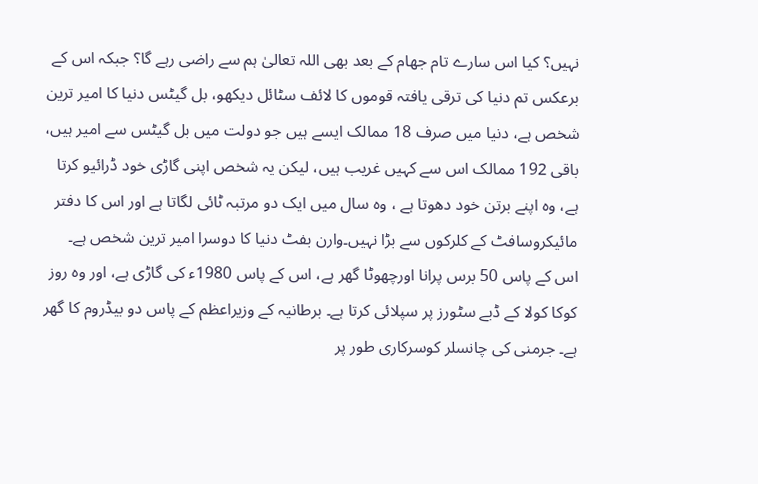نہیں؟ کیا اس سارے تام جھام کے بعد بھی اللہ تعالیٰ ہم سے راضی رہے گا؟ جبکہ اس کے برعکس تم دنیا کی ترقی یافتہ قوموں کا لائف سٹائل دیکھو، بل گیٹس دنیا کا امیر ترین شخص ہے، دنیا میں صرف 18 ممالک ایسے ہیں جو دولت میں بل گیٹس سے امیر ہیں، باقی 192 ممالک اس سے کہیں غریب ہیں، لیکن یہ شخص اپنی گاڑی خود ڈرائیو کرتا ہے، وہ اپنے برتن خود دھوتا ہے ، وہ سال میں ایک دو مرتبہ ٹائی لگاتا ہے اور اس کا دفتر مائیکروسافٹ کے کلرکوں سے بڑا نہیں۔وارن بفٹ دنیا کا دوسرا امیر ترین شخص ہے۔ اس کے پاس 50 برس پرانا اورچھوٹا گھر ہے، اس کے پاس 1980ء کی گاڑی ہے، اور وہ روز کوکا کولا کے ڈبے سٹورز پر سپلائی کرتا ہے۔ برطانیہ کے وزیراعظم کے پاس دو بیڈروم کا گھر ہے۔ جرمنی کی چانسلر کوسرکاری طور پر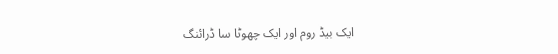ایک بیڈ روم اور ایک چھوٹا سا ڈرائنگ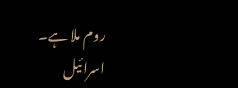روم ملا ہے۔
اسرائیل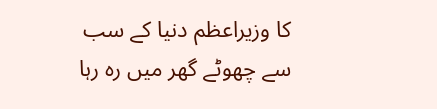کا وزیراعظم دنیا کے سب سے چھوٹے گھر میں رہ رہا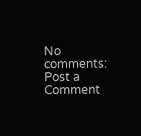No comments:
Post a Comment